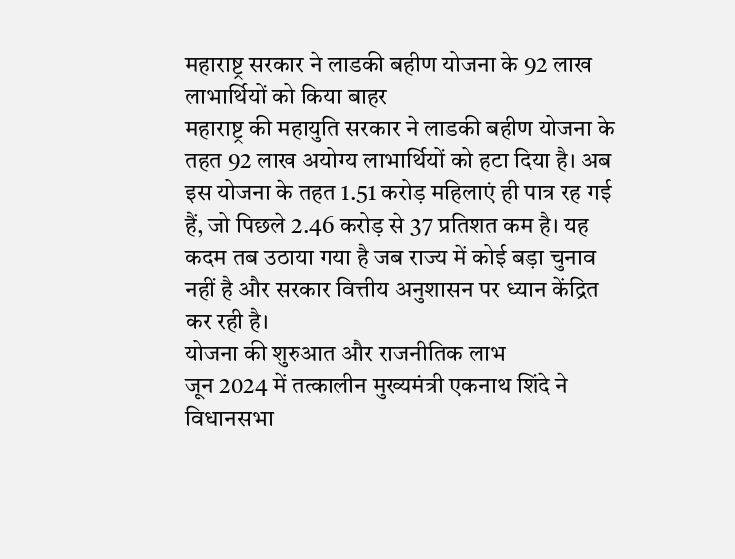महाराष्ट्र सरकार ने लाडकी बहीण योजना के 92 लाख लाभार्थियों को किया बाहर
महाराष्ट्र की महायुति सरकार ने लाडकी बहीण योजना के तहत 92 लाख अयोग्य लाभार्थियों को हटा दिया है। अब इस योजना के तहत 1.51 करोड़ महिलाएं ही पात्र रह गई हैं, जो पिछले 2.46 करोड़ से 37 प्रतिशत कम है। यह कदम तब उठाया गया है जब राज्य में कोई बड़ा चुनाव नहीं है और सरकार वित्तीय अनुशासन पर ध्यान केंद्रित कर रही है।
योजना की शुरुआत और राजनीतिक लाभ
जून 2024 में तत्कालीन मुख्यमंत्री एकनाथ शिंदे ने विधानसभा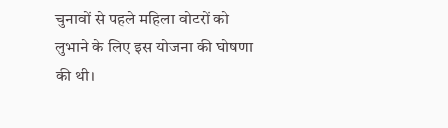चुनावों से पहले महिला वोटरों को लुभाने के लिए इस योजना की घोषणा की थी।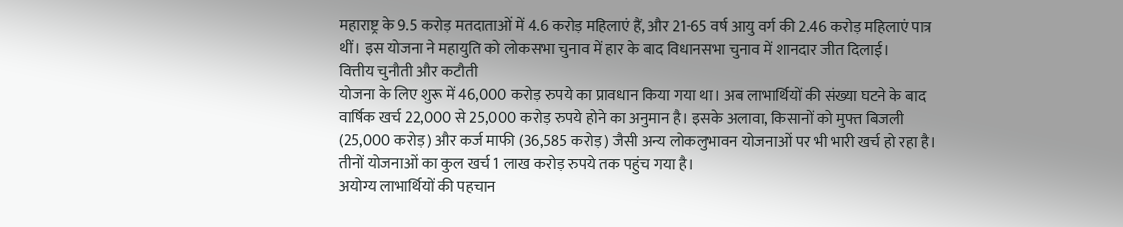महाराष्ट्र के 9.5 करोड़ मतदाताओं में 4.6 करोड़ महिलाएं हैं, और 21-65 वर्ष आयु वर्ग की 2.46 करोड़ महिलाएं पात्र थीं। इस योजना ने महायुति को लोकसभा चुनाव में हार के बाद विधानसभा चुनाव में शानदार जीत दिलाई।
वित्तीय चुनौती और कटौती
योजना के लिए शुरू में 46,000 करोड़ रुपये का प्रावधान किया गया था। अब लाभार्थियों की संख्या घटने के बाद वार्षिक खर्च 22,000 से 25,000 करोड़ रुपये होने का अनुमान है। इसके अलावा, किसानों को मुफ्त बिजली (25,000 करोड़) और कर्ज माफी (36,585 करोड़) जैसी अन्य लोकलुभावन योजनाओं पर भी भारी खर्च हो रहा है। तीनों योजनाओं का कुल खर्च 1 लाख करोड़ रुपये तक पहुंच गया है।
अयोग्य लाभार्थियों की पहचान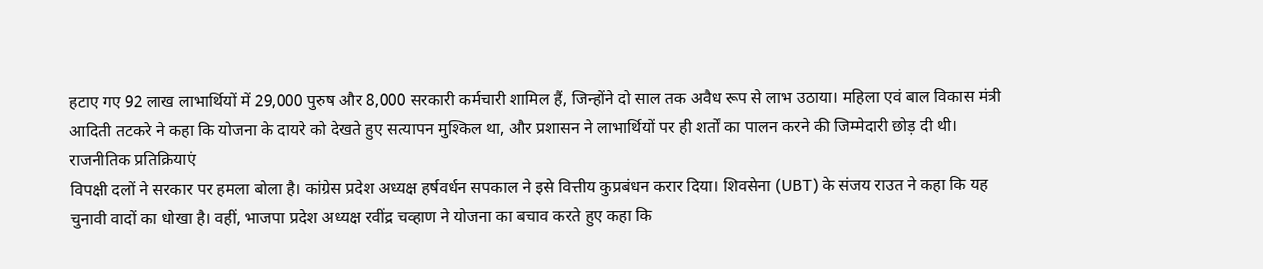हटाए गए 92 लाख लाभार्थियों में 29,000 पुरुष और 8,000 सरकारी कर्मचारी शामिल हैं, जिन्होंने दो साल तक अवैध रूप से लाभ उठाया। महिला एवं बाल विकास मंत्री आदिती तटकरे ने कहा कि योजना के दायरे को देखते हुए सत्यापन मुश्किल था, और प्रशासन ने लाभार्थियों पर ही शर्तों का पालन करने की जिम्मेदारी छोड़ दी थी।
राजनीतिक प्रतिक्रियाएं
विपक्षी दलों ने सरकार पर हमला बोला है। कांग्रेस प्रदेश अध्यक्ष हर्षवर्धन सपकाल ने इसे वित्तीय कुप्रबंधन करार दिया। शिवसेना (UBT) के संजय राउत ने कहा कि यह चुनावी वादों का धोखा है। वहीं, भाजपा प्रदेश अध्यक्ष रवींद्र चव्हाण ने योजना का बचाव करते हुए कहा कि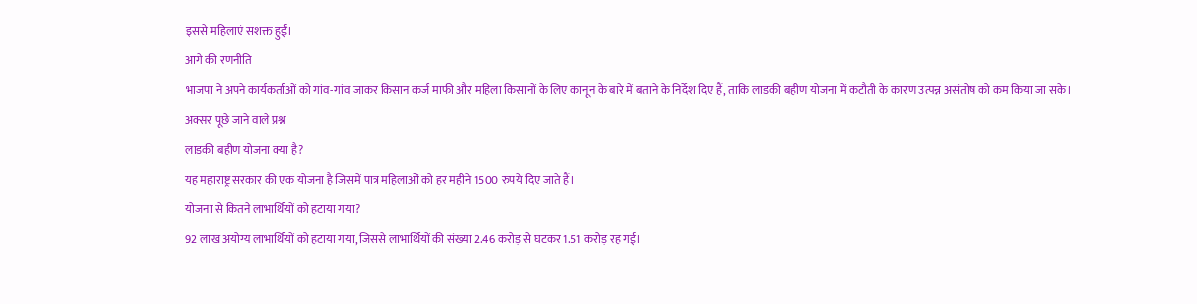इससे महिलाएं सशक्त हुईं।
आगे की रणनीति
भाजपा ने अपने कार्यकर्ताओं को गांव-गांव जाकर किसान कर्ज माफी और महिला किसानों के लिए कानून के बारे में बताने के निर्देश दिए हैं, ताकि लाडकी बहीण योजना में कटौती के कारण उत्पन्न असंतोष को कम किया जा सके।
अक्सर पूछे जाने वाले प्रश्न
लाडकी बहीण योजना क्या है?
यह महाराष्ट्र सरकार की एक योजना है जिसमें पात्र महिलाओं को हर महीने 1500 रुपये दिए जाते हैं।
योजना से कितने लाभार्थियों को हटाया गया?
92 लाख अयोग्य लाभार्थियों को हटाया गया, जिससे लाभार्थियों की संख्या 2.46 करोड़ से घटकर 1.51 करोड़ रह गई।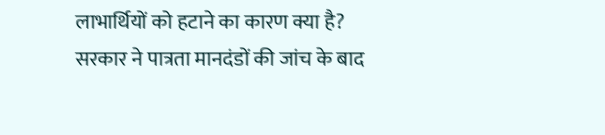लाभार्थियों को हटाने का कारण क्या है?
सरकार ने पात्रता मानदंडों की जांच के बाद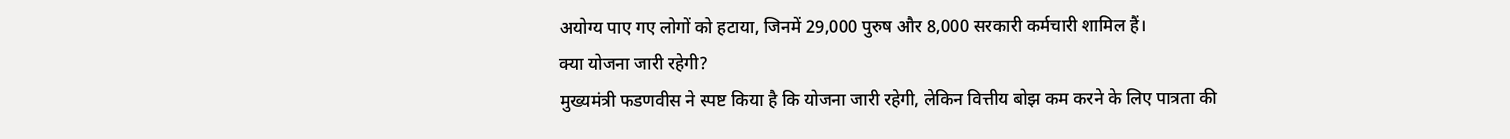अयोग्य पाए गए लोगों को हटाया, जिनमें 29,000 पुरुष और 8,000 सरकारी कर्मचारी शामिल हैं।
क्या योजना जारी रहेगी?
मुख्यमंत्री फडणवीस ने स्पष्ट किया है कि योजना जारी रहेगी, लेकिन वित्तीय बोझ कम करने के लिए पात्रता की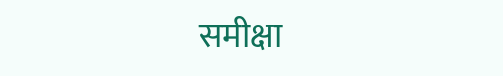समीक्षा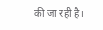की जा रही है।